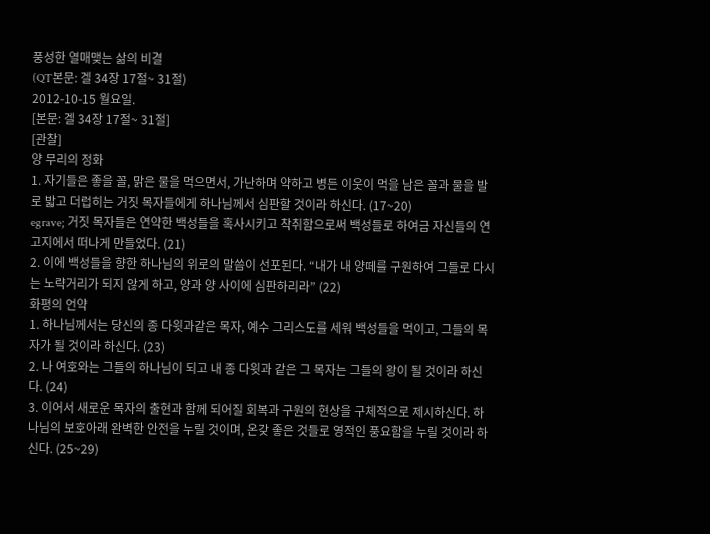풍성한 열매맺는 삶의 비결
(QT본문: 겔 34장 17절~ 31절)
2012-10-15 월요일.
[본문: 겔 34장 17절~ 31절]
[관찰]
양 무리의 정화
1. 자기들은 좋을 꼴, 맑은 물을 먹으면서, 가난하며 약하고 병든 이웃이 먹을 남은 꼴과 물을 발로 밟고 더럽히는 거짓 목자들에게 하나님께서 심판할 것이라 하신다. (17~20)
egrave; 거짓 목자들은 연약한 백성들을 혹사시키고 착취함으로써 백성들로 하여금 자신들의 연고지에서 떠나게 만들었다. (21)
2. 이에 백성들을 향한 하나님의 위로의 말씀이 선포된다. “내가 내 양떼를 구원하여 그들로 다시는 노략거리가 되지 않게 하고, 양과 양 사이에 심판하리라” (22)
화평의 언약
1. 하나님께서는 당신의 종 다윗과같은 목자, 예수 그리스도를 세워 백성들을 먹이고, 그들의 목자가 될 것이라 하신다. (23)
2. 나 여호와는 그들의 하나님이 되고 내 종 다윗과 같은 그 목자는 그들의 왕이 될 것이라 하신다. (24)
3. 이어서 새로운 목자의 출현과 함께 되어질 회복과 구원의 현상을 구체적으로 제시하신다. 하나님의 보호아래 완벽한 안전을 누릴 것이며, 온갖 좋은 것들로 영적인 풍요함을 누릴 것이라 하신다. (25~29)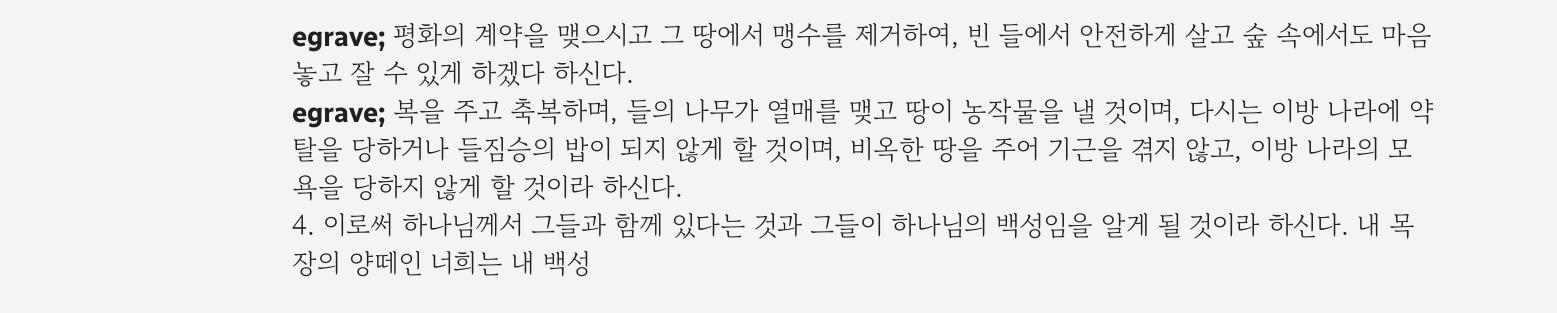egrave; 평화의 계약을 맺으시고 그 땅에서 맹수를 제거하여, 빈 들에서 안전하게 살고 숲 속에서도 마음 놓고 잘 수 있게 하겠다 하신다.
egrave; 복을 주고 축복하며, 들의 나무가 열매를 맺고 땅이 농작물을 낼 것이며, 다시는 이방 나라에 약탈을 당하거나 들짐승의 밥이 되지 않게 할 것이며, 비옥한 땅을 주어 기근을 겪지 않고, 이방 나라의 모욕을 당하지 않게 할 것이라 하신다.
4. 이로써 하나님께서 그들과 함께 있다는 것과 그들이 하나님의 백성임을 알게 될 것이라 하신다. 내 목장의 양떼인 너희는 내 백성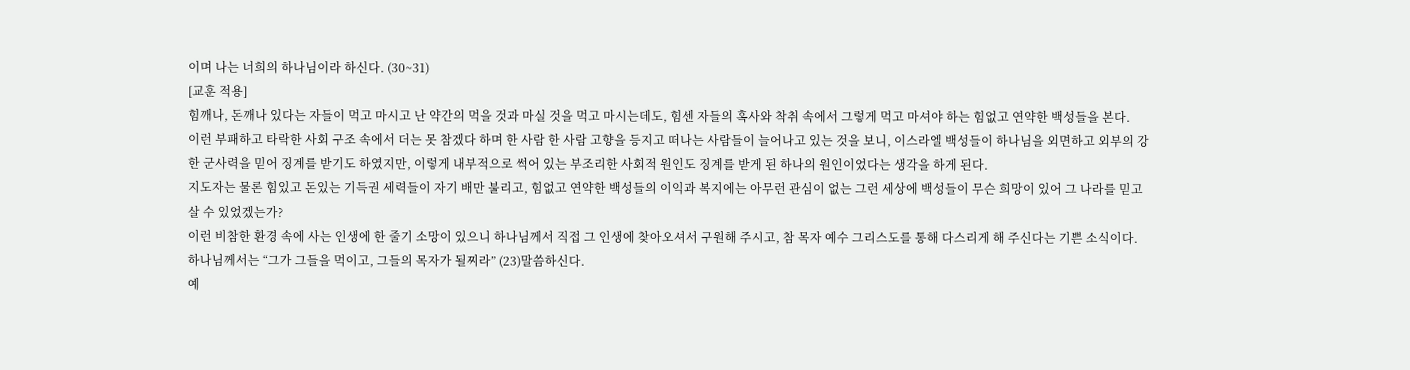이며 나는 너희의 하나님이라 하신다. (30~31)
[교훈 적용]
힘깨나, 돈깨나 있다는 자들이 먹고 마시고 난 약간의 먹을 것과 마실 것을 먹고 마시는데도, 힘센 자들의 혹사와 착취 속에서 그렇게 먹고 마셔야 하는 힘없고 연약한 백성들을 본다.
이런 부패하고 타락한 사회 구조 속에서 더는 못 참겠다 하며 한 사람 한 사람 고향을 등지고 떠나는 사람들이 늘어나고 있는 것을 보니, 이스라엘 백성들이 하나님을 외면하고 외부의 강한 군사력을 믿어 징계를 받기도 하였지만, 이렇게 내부적으로 썩어 있는 부조리한 사회적 원인도 징계를 받게 된 하나의 원인이었다는 생각을 하게 된다.
지도자는 물론 힘있고 돈있는 기득권 세력들이 자기 배만 불리고, 힘없고 연약한 백성들의 이익과 복지에는 아무런 관심이 없는 그런 세상에 백성들이 무슨 희망이 있어 그 나라를 믿고 살 수 있었겠는가?
이런 비참한 환경 속에 사는 인생에 한 줄기 소망이 있으니 하나님께서 직접 그 인생에 찾아오셔서 구원해 주시고, 참 목자 예수 그리스도를 통해 다스리게 해 주신다는 기쁜 소식이다.
하나님께서는 “그가 그들을 먹이고, 그들의 목자가 될찌라” (23)말씀하신다.
예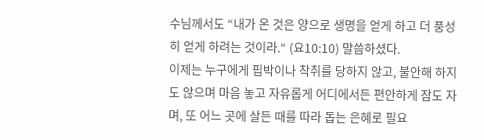수님께서도 “내가 온 것은 양으로 생명을 얻게 하고 더 풍성히 얻게 하려는 것이라.“ (요10:10) 말씀하셨다.
이제는 누구에게 핍박이나 착취를 당하지 않고, 불안해 하지도 않으며 마음 놓고 자유롭게 어디에서든 편안하게 잠도 자며, 또 어느 곳에 살든 때를 따라 돕는 은혜로 필요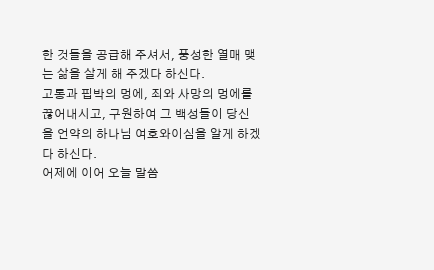한 것들을 공급해 주셔서, 풍성한 열매 맺는 삶을 살게 해 주겠다 하신다.
고통과 핍박의 멍에, 죄와 사망의 멍에를 끊어내시고, 구원하여 그 백성들이 당신을 언약의 하나님 여호와이심을 알게 하겠다 하신다.
어제에 이어 오늘 말씀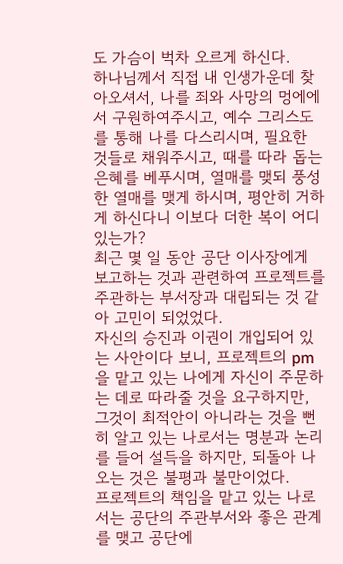도 가슴이 벅차 오르게 하신다.
하나님께서 직접 내 인생가운데 찾아오셔서, 나를 죄와 사망의 멍에에서 구원하여주시고, 예수 그리스도를 통해 나를 다스리시며, 필요한 것들로 채워주시고, 때를 따라 돕는 은혜를 베푸시며, 열매를 맺되 풍성한 열매를 맺게 하시며, 평안히 거하게 하신다니 이보다 더한 복이 어디 있는가?
최근 몇 일 동안 공단 이사장에게 보고하는 것과 관련하여 프로젝트를 주관하는 부서장과 대립되는 것 같아 고민이 되었었다.
자신의 승진과 이권이 개입되어 있는 사안이다 보니, 프로젝트의 pm을 맡고 있는 나에게 자신이 주문하는 데로 따라줄 것을 요구하지만, 그것이 최적안이 아니라는 것을 뻔히 알고 있는 나로서는 명분과 논리를 들어 설득을 하지만, 되돌아 나오는 것은 불평과 불만이었다.
프로젝트의 책임을 맡고 있는 나로서는 공단의 주관부서와 좋은 관계를 맺고 공단에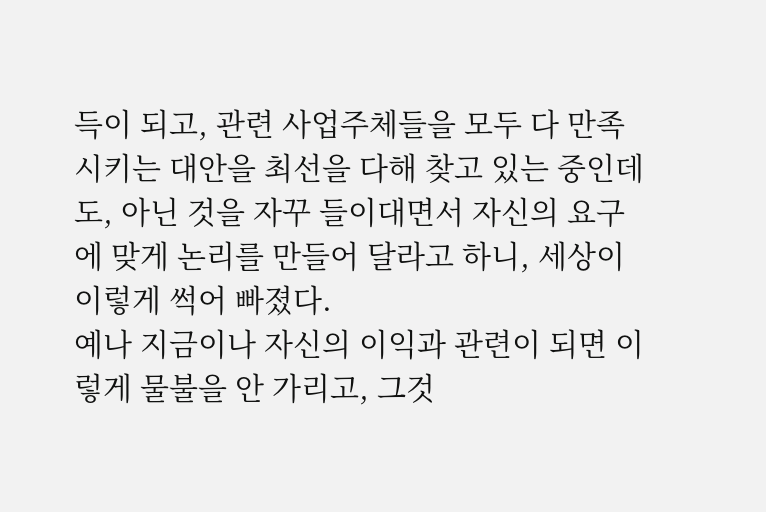득이 되고, 관련 사업주체들을 모두 다 만족시키는 대안을 최선을 다해 찾고 있는 중인데도, 아닌 것을 자꾸 들이대면서 자신의 요구에 맞게 논리를 만들어 달라고 하니, 세상이 이렇게 썩어 빠졌다.
예나 지금이나 자신의 이익과 관련이 되면 이렇게 물불을 안 가리고, 그것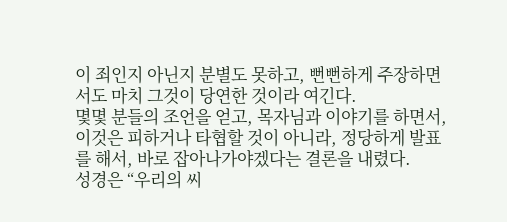이 죄인지 아닌지 분별도 못하고, 뻔뻔하게 주장하면서도 마치 그것이 당연한 것이라 여긴다.
몇몇 분들의 조언을 얻고, 목자님과 이야기를 하면서, 이것은 피하거나 타협할 것이 아니라, 정당하게 발표를 해서, 바로 잡아나가야겠다는 결론을 내렸다.
성경은 “우리의 씨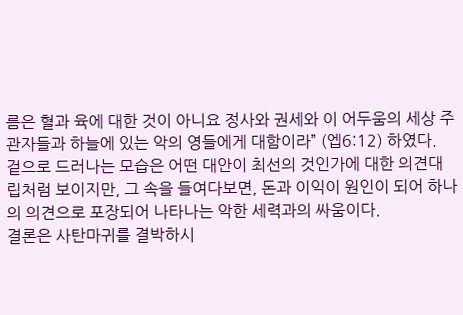름은 혈과 육에 대한 것이 아니요 정사와 권세와 이 어두움의 세상 주관자들과 하늘에 있는 악의 영들에게 대함이라” (엡6:12) 하였다.
겉으로 드러나는 모습은 어떤 대안이 최선의 것인가에 대한 의견대립처럼 보이지만, 그 속을 들여다보면, 돈과 이익이 원인이 되어 하나의 의견으로 포장되어 나타나는 악한 세력과의 싸움이다.
결론은 사탄마귀를 결박하시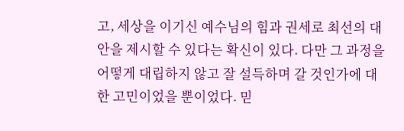고, 세상을 이기신 예수님의 힘과 권세로 최선의 대안을 제시할 수 있다는 확신이 있다. 다만 그 과정을 어떻게 대립하지 않고 잘 설득하며 갈 것인가에 대한 고민이었을 뿐이었다. 믿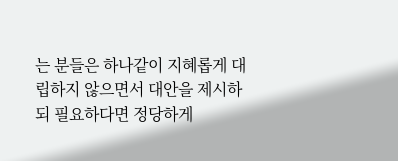는 분들은 하나같이 지혜롭게 대립하지 않으면서 대안을 제시하되 필요하다면 정당하게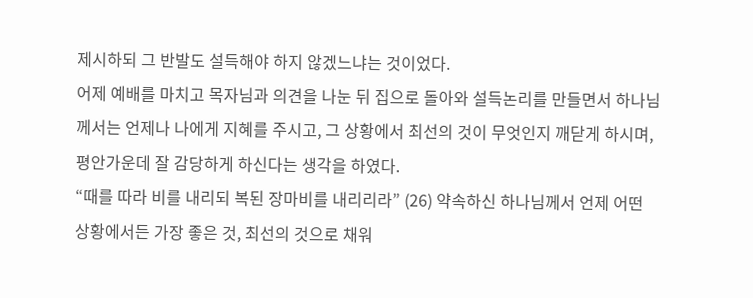제시하되 그 반발도 설득해야 하지 않겠느냐는 것이었다.
어제 예배를 마치고 목자님과 의견을 나눈 뒤 집으로 돌아와 설득논리를 만들면서 하나님께서는 언제나 나에게 지혜를 주시고, 그 상황에서 최선의 것이 무엇인지 깨닫게 하시며, 평안가운데 잘 감당하게 하신다는 생각을 하였다.
“때를 따라 비를 내리되 복된 장마비를 내리리라” (26) 약속하신 하나님께서 언제 어떤 상황에서든 가장 좋은 것, 최선의 것으로 채워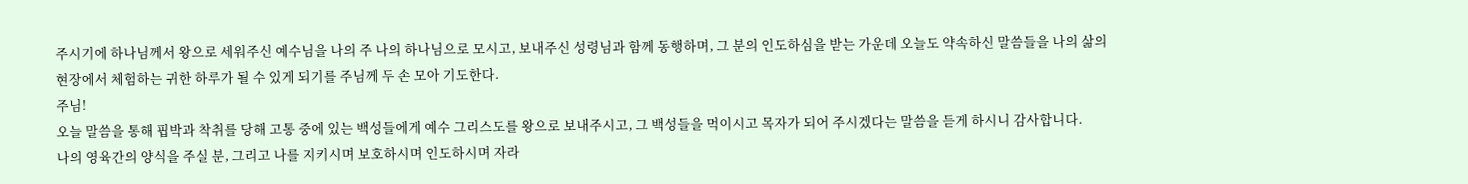주시기에 하나님께서 왕으로 세워주신 예수님을 나의 주 나의 하나님으로 모시고, 보내주신 성령님과 함께 동행하며, 그 분의 인도하심을 받는 가운데 오늘도 약속하신 말씀들을 나의 삶의 현장에서 체험하는 귀한 하루가 될 수 있게 되기를 주님께 두 손 모아 기도한다.
주님!
오늘 말씀을 통해 핍박과 착취를 당해 고통 중에 있는 백성들에게 예수 그리스도를 왕으로 보내주시고, 그 백성들을 먹이시고 목자가 되어 주시겠다는 말씀을 듣게 하시니 감사합니다.
나의 영육간의 양식을 주실 분, 그리고 나를 지키시며 보호하시며 인도하시며 자라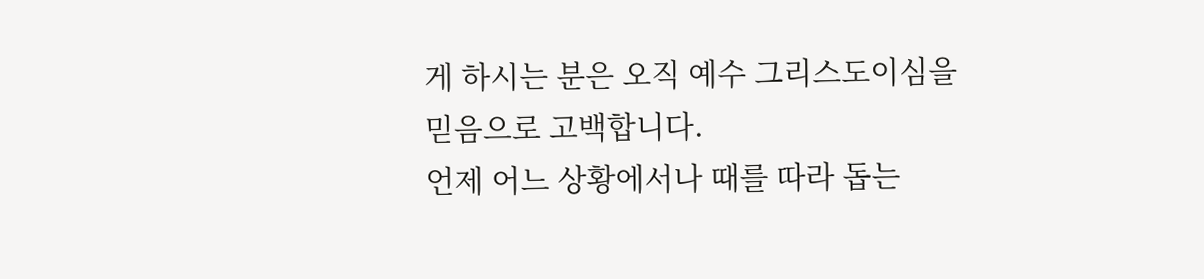게 하시는 분은 오직 예수 그리스도이심을 믿음으로 고백합니다.
언제 어느 상황에서나 때를 따라 돕는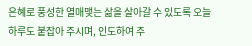은혜로 풍성한 열매맺는 삶을 살아갈 수 있도록 오늘 하루도 붙잡아 주시며, 인도하여 주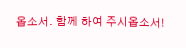옵소서. 함께 하여 주시옵소서!